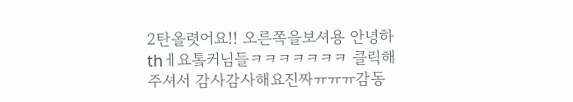2탄올렷어요!! 오른쪽을보셔용 안녕하thㅔ요톸커님들ㅋㅋㅋㅋㅋㅋㅋ 클릭해주셔서 감사감사해요진짜ㅠㅠㅠ감동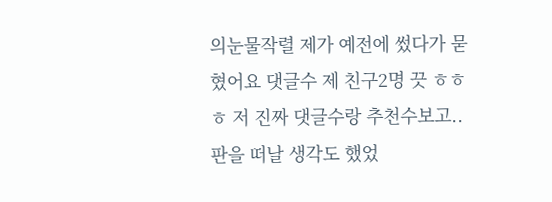의눈물작렬 제가 예전에 썼다가 묻혔어요 댓글수 제 친구2명 끗 ㅎㅎㅎ 저 진짜 댓글수랑 추천수보고.. 판을 떠날 생각도 했었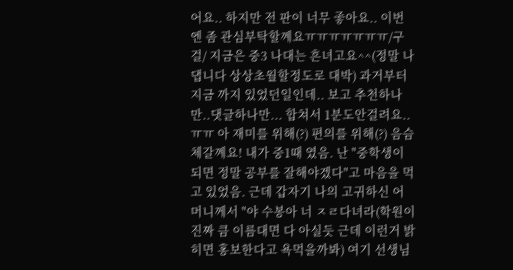어요.. 하지만 전 판이 너무 좋아요.. 이번엔 좀 관심부탁할꼐요ㅠㅠㅠㅠㅠㅠㅠ/구걸/ 지금은 중3 나대는 흔녀고요^^(정말 나댑니다 상상초월할정도로 대박) 과거부터 지금 까지 있었던일인데.. 보고 추천하나만..댓글하나만... 합쳐서 1분도안걸려요..ㅠㅠ 아 재미를 위해(?) 편의를 위해(?) 음슴체갈꼐요! 내가 중1때 였음. 난 "중학생이되면 정말 공부를 잘해야겠다"고 마음을 먹고 있었음. 근데 갑자기 나의 고귀하신 어머니께서 "야 수봉아 너 ㅈㄹ다녀라(학원이 진짜 큼 이름대면 다 아실듯 근데 이런거 밝히면 홍보한다고 욕먹을까봐) 여기 선생님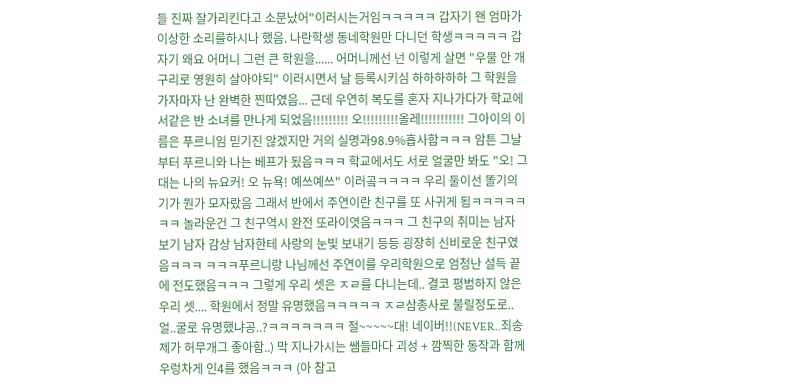들 진짜 잘가리킨다고 소문났어"이러시는거임ㅋㅋㅋㅋㅋ 갑자기 왠 엄마가 이상한 소리를하시나 했음. 나란학생 동네학원만 다니던 학생ㅋㅋㅋㅋㅋ 갑자기 왜요 어머니 그런 큰 학원을...... 어머니께선 넌 이렇게 살면 "우물 안 개구리로 영원히 살아야되" 이러시면서 날 등록시키심 하하하하하 그 학원을 가자마자 난 완벽한 찐따였음... 근데 우연히 복도를 혼자 지나가다가 학교에서같은 반 소녀를 만나게 되었음!!!!!!!!! 오!!!!!!!!!올레!!!!!!!!!!! 그아이의 이름은 푸르니임 믿기진 않겠지만 거의 실명과98.9%흡사함ㅋㅋㅋ 암튼 그날부터 푸르니와 나는 베프가 됬음ㅋㅋㅋ 학교에서도 서로 얼굴만 봐도 "오! 그대는 나의 뉴요커! 오 뉴욕! 예쓰예쓰" 이러곸ㅋㅋㅋㅋ 우리 둘이선 똘기의 기가 뭔가 모자랐음 그래서 반에서 주연이란 친구를 또 사귀게 됨ㅋㅋㅋㅋㅋㅋㅋ 놀라운건 그 친구역시 완전 또라이엿음ㅋㅋㅋ 그 친구의 취미는 남자 보기 남자 감상 남자한테 사랑의 눈빛 보내기 등등 굉장히 신비로운 친구였음ㅋㅋㅋ ㅋㅋㅋ푸르니랑 나님께선 주연이를 우리학원으로 엄청난 설득 끝에 전도했음ㅋㅋㅋ 그렇게 우리 셋은 ㅈㄹ를 다니는데.. 결코 평범하지 않은 우리 셋.... 학원에서 정말 유명했음ㅋㅋㅋㅋㅋ ㅈㄹ삼총사로 불릴정도로.. 얼..굴로 유명했냐공..?ㅋㅋㅋㅋㅋㅋㅋ 절~~~~~대! 네이버!!(NEVER..죄송 제가 허무개그 좋아함..) 막 지나가시는 쌤들마다 괴성 + 깜찍한 동작과 함께 우렁차게 인4를 했음ㅋㅋㅋ (아 참고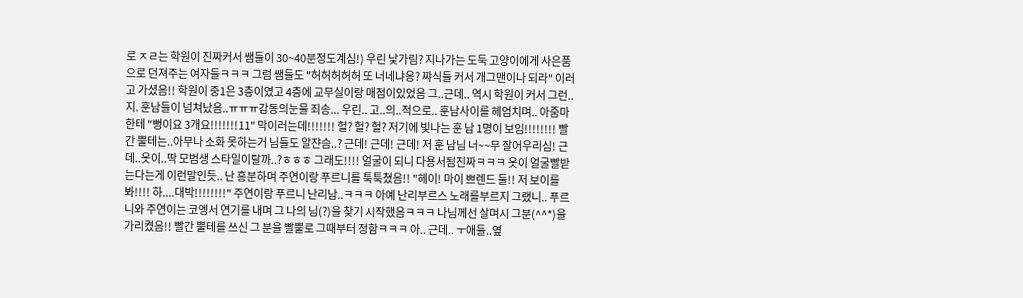로 ㅈㄹ는 학원이 진짜커서 쌤들이 30~40분정도계심!) 우린 낯가림? 지나가는 도둑 고양이에게 사은품으로 던져주는 여자들ㅋㅋㅋ 그럼 쌤들도 "허허허허허 또 너네냐옹? 쨔식들 커서 개그맨이나 되라" 이러고 가셨음!! 학원이 중1은 3층이였고 4층에 교무실이랑 매점이있었음 그..근데.. 역시 학원이 커서 그런..지. 훈남들이 넘쳐났음..ㅠㅠㅠ감동의눈물 죄송... 우린.. 고..의..적으로.. 훈남사이를 헤엄치며.. 아줌마한테 "뻥이요 3개요!!!!!!!11" 막이러는데!!!!!!! 헐? 헐? 헐? 저기에 빛나는 훈 남 1명이 보임!!!!!!!! 빨간 뿔테는..아무나 소화 못하는거 님들도 알쟌슴..? 근데! 근데! 근데! 저 훈 남님 너~~무 잘어우리심! 근데..옷이..딱 모범생 스타일이랄까..?ㅎㅎㅎ 그래도!!!! 얼굴이 되니 다용서됨진짜ㅋㅋㅋ 옷이 얼굴빨받는다는게 이런말인듯.. 난 흥분하며 주연이랑 푸르니를 툭툭쳤음!! "헤이! 마이 쁘렌드 둘!! 저 보이를 봐!!!! 하....대박!!!!!!!!" 주연이랑 푸르니 난리남..ㅋㅋㅋ 아예 난리부르스 노래를부르지 그랬니.. 푸르니와 주연이는 코엥서 연기를 내며 그 나의 님(?)을 찾기 시작했음ㅋㅋㅋ 나님께선 살며시 그분(^^*)을 가리켰음!! 빨간 뿔테를 쓰신 그 분을 빨뿔로 그때부터 정함ㅋㅋㅋ 아.. 근데.. ㅜ애들..옆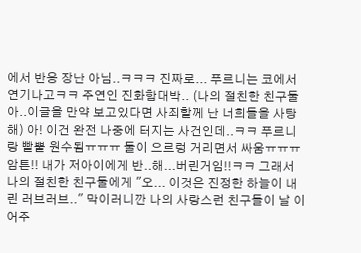에서 반응 장난 아님..ㅋㅋㅋ 진짜로... 푸르니는 코에서 연기나고ㅋㅋ 주연인 진화함대박.. (나의 절친한 친구둘아..이글을 만약 보고있다면 사죄할께 난 너희들을 사탕해) 아! 이건 완전 나중에 터지는 사건인데..ㅋㅋ 푸르니랑 빨뿔 원수됨ㅠㅠㅠ 둘이 으르렁 거리면서 싸움ㅠㅠㅠ 암튼!! 내가 저아이에게 반..해...버린거임!!ㅋㅋ 그래서 나의 절친한 친구둘에게 "오... 이것은 진정한 하늘이 내린 러브러브.." 막이러니깐 나의 사랑스런 친구들이 날 이어주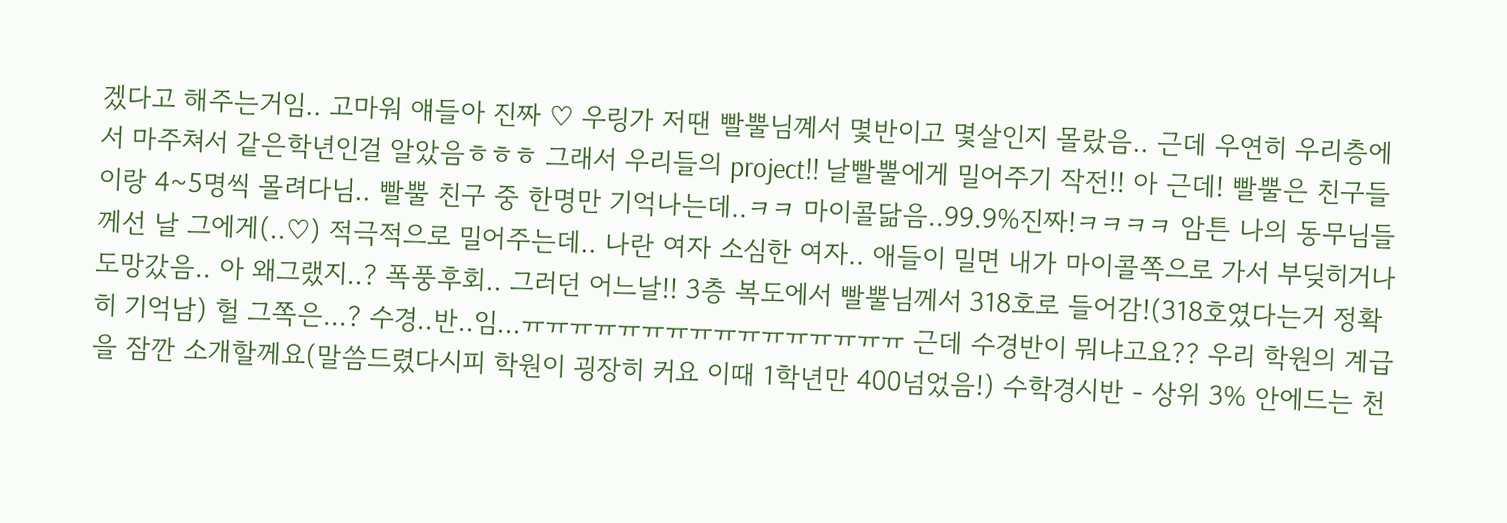겠다고 해주는거임.. 고마워 얘들아 진짜 ♡ 우링가 저땐 빨뿔님꼐서 몇반이고 몇살인지 몰랐음.. 근데 우연히 우리층에서 마주쳐서 같은학년인걸 알았음ㅎㅎㅎ 그래서 우리들의 project!! 날빨뿔에게 밀어주기 작전!! 아 근데! 빨뿔은 친구들이랑 4~5명씩 몰려다님.. 빨뿔 친구 중 한명만 기억나는데..ㅋㅋ 마이콜닮음..99.9%진짜!ㅋㅋㅋㅋ 암튼 나의 동무님들께선 날 그에게(..♡) 적극적으로 밀어주는데.. 나란 여자 소심한 여자.. 애들이 밀면 내가 마이콜쪽으로 가서 부딪히거나 도망갔음.. 아 왜그랬지..? 폭풍후회.. 그러던 어느날!! 3층 복도에서 빨뿔님께서 318호로 들어감!(318호였다는거 정확히 기억남) 헐 그쪽은...? 수경..반..임...ㅠㅠㅠㅠㅠㅠㅠㅠㅠㅠㅠㅠㅠㅠㅠㅠ 근데 수경반이 뭐냐고요?? 우리 학원의 계급을 잠깐 소개할께요(말씀드렸다시피 학원이 굉장히 커요 이때 1학년만 400넘었음!) 수학경시반 - 상위 3% 안에드는 천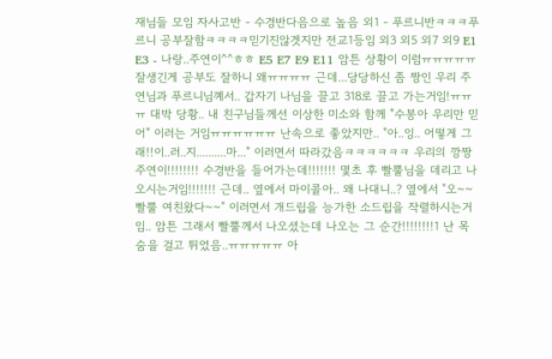재님들 모임 자사고반 - 수경반다음으로 높음 외1 - 푸르니반ㅋㅋㅋ푸르니 공부잘함ㅋㅋㅋㅋ믿기진않겟지만 전교1등임 외3 외5 외7 외9 E1 E3 - 나랑..주연이^^ㅎㅎ E5 E7 E9 E11 암튼 상황이 이럼ㅠㅠㅠㅠㅠ 잘생긴게 공부도 잘하니 왜ㅠㅠㅠㅠ 근데...당당하신 좀 짱인 우리 주연님과 푸르니님꼐서.. 갑자기 나님을 끌고 318로 끌고 가는거임!ㅠㅠㅠ 대박 당황.. 내 친구님들께선 이상한 미소와 함께 "수봉아 우리만 믿어" 이러는 거임ㅠㅠㅠㅠㅠㅠ 난속으로 좋았지만.. "아..잉.. 어떻게 그래!!이..러..지..........마..." 이러면서 따라갔음ㅋㅋㅋㅋㅋㅋ 우리의 깡짱 주연이!!!!!!!! 수경반을 들어가는데!!!!!!! 몇초 후 빨뿔님을 데리고 나오시는거임!!!!!!! 근데.. 옆에서 마이콜아.. 왜 나대니..? 옆에서 "오~~ 빨뿔 여친왔다~~" 이러면서 개드립을 능가한 소드립을 작렬하시는거임.. 암튼 그래서 빨뿔께서 나오셨는데 나오는 그 순간!!!!!!!!1 난 목숨을 걸고 튀었음..ㅠㅠㅠㅠㅠ 아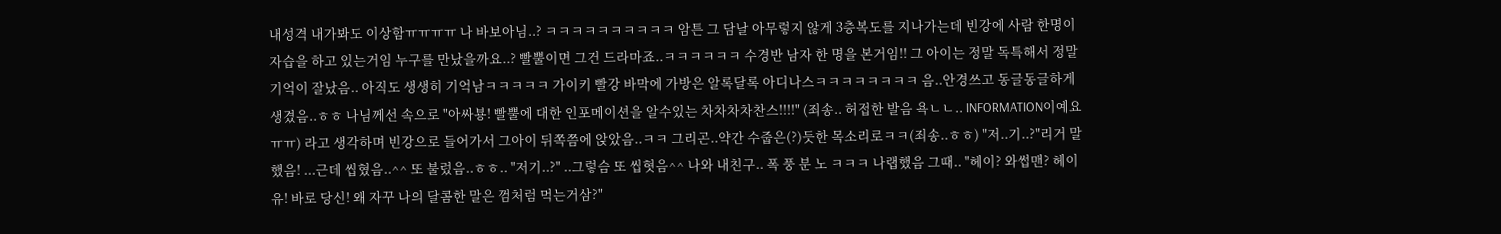내성격 내가봐도 이상함ㅠㅠㅠㅠ 나 바보아님..? ㅋㅋㅋㅋㅋㅋㅋㅋㅋㅋ 암튼 그 담날 아무렇지 않게 3층복도를 지나가는데 빈강에 사람 한명이 자습을 하고 있는거임 누구를 만났을까요..? 빨뿔이면 그건 드라마죠..ㅋㅋㅋㅋㅋㅋ 수경반 남자 한 명을 본거임!! 그 아이는 정말 독특해서 정말 기억이 잘났음.. 아직도 생생히 기억남ㅋㅋㅋㅋㅋ 가이키 빨강 바막에 가방은 알록달록 아디나스ㅋㅋㅋㅋㅋㅋㅋㅋ 음..안경쓰고 동글동글하게 생겼음..ㅎㅎ 나님께선 속으로 "아싸뵹! 빨뿔에 대한 인포메이션을 알수있는 차차차차찬스!!!!" (죄송.. 허접한 발음 욕ㄴㄴ.. INFORMATION이예요ㅠㅠ) 라고 생각하며 빈강으로 들어가서 그아이 뒤쪽쯤에 앉았음..ㅋㅋ 그리곤..약간 수줍은(?)듯한 목소리로ㅋㅋ(죄송..ㅎㅎ) "저..기..?"리거 말했음! ...근데 씹혔음..^^ 또 불렀음..ㅎㅎ.. "저기..?" ..그렇슴 또 씹혓음^^ 나와 내친구.. 폭 풍 분 노 ㅋㅋㅋ 나랩했음 그때.. "헤이? 와썹맨? 헤이 유! 바로 당신! 왜 자꾸 나의 달콤한 말은 껌처럼 먹는거삼?"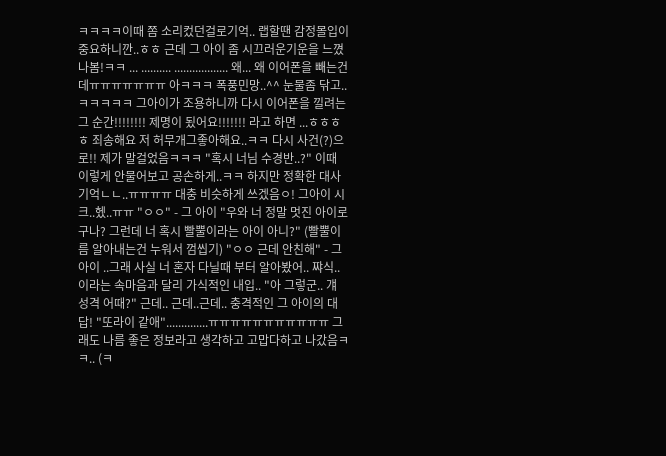ㅋㅋㅋㅋ이때 쫌 소리컸던걸로기억.. 랩할땐 감정몰입이 중요하니깐..ㅎㅎ 근데 그 아이 좀 시끄러운기운을 느꼈나봄!ㅋㅋ ... .......... .................. 왜... 왜 이어폰을 빼는건데ㅠㅠㅠㅠㅠㅠㅠ 아ㅋㅋㅋ 폭풍민망..^^ 눈물좀 닦고.. ㅋㅋㅋㅋㅋ 그아이가 조용하니까 다시 이어폰을 낄려는 그 순간!!!!!!!! 제명이 됬어요!!!!!!! 라고 하면 ...ㅎㅎㅎㅎ 죄송해요 저 허무개그좋아해요..ㅋㅋ 다시 사건(?)으로!! 제가 말걸었음ㅋㅋㅋ "혹시 너님 수경반..?" 이때 이렇게 안물어보고 공손하게..ㅋㅋ 하지만 정확한 대사 기억ㄴㄴ..ㅠㅠㅠㅠ 대충 비슷하게 쓰겠음ㅇ! 그아이 시크..헸..ㅠㅠ "ㅇㅇ" - 그 아이 "우와 너 정말 멋진 아이로구나? 그런데 너 혹시 빨뿔이라는 아이 아니?" (빨뿔이름 알아내는건 누워서 껌씹기) "ㅇㅇ 근데 안친해" - 그 아이 ..그래 사실 너 혼자 다닐때 부터 알아봤어.. 쨔식.. 이라는 속마음과 달리 가식적인 내입.. "아 그렇군.. 걔 성격 어때?" 근데.. 근데..근데.. 충격적인 그 아이의 대답! "또라이 같애"..............ㅠㅠㅠㅠㅠㅠㅠㅠㅠㅠㅠ 그래도 나름 좋은 정보라고 생각하고 고맙다하고 나갔음ㅋㅋ.. (ㅋ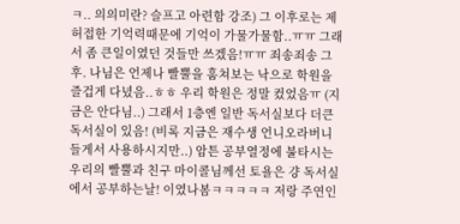ㅋ.. 의의미란? 슬프고 아련함 강조) 그 이후로는 제 허접한 기억력때문에 기억이 가물가물함..ㅠㅠ 그래서 좀 큰일이였던 것들만 쓰겠음!ㅠㅠ 죄송죄송 그 후. 나님은 언제나 빨뿔을 훔쳐보는 낙으로 학원을 즐겁게 다녔음..ㅎㅎ 우리 학원은 정말 컸었음ㅠ (지금은 안다님..) 그래서 1층엔 일반 독서실보다 더큰 독서실이 있음! (비록 지금은 재수생 언니오라버니들게서 사용하시지만..) 암튼 공부열정에 불타시는 우리의 빨뿔과 친구 마이콜님께선 토욜은 걍 독서실에서 공부하는날! 이였나봄ㅋㅋㅋㅋㅋ 저랑 주연인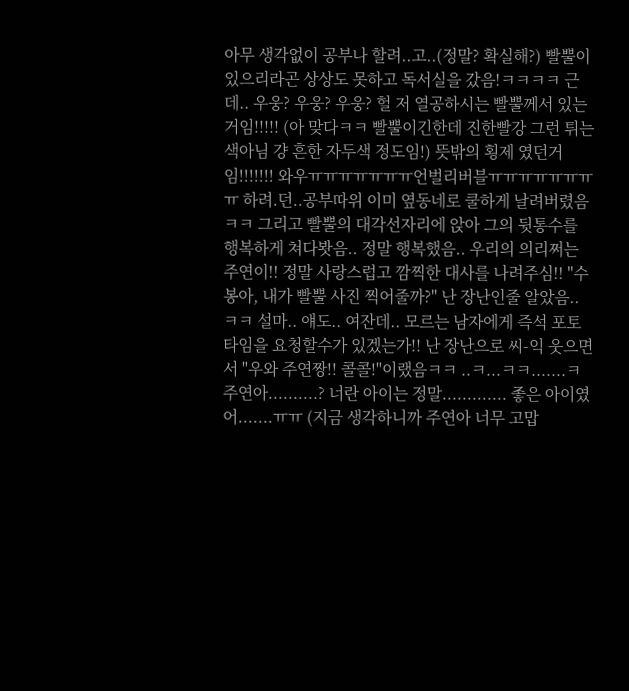아무 생각없이 공부나 할려..고..(정말? 확실해?) 빨뿔이 있으리라곤 상상도 못하고 독서실을 갔음!ㅋㅋㅋㅋ 근데.. 우웅? 우웅? 우웅? 헐 저 열공하시는 빨뿔께서 있는거임!!!!! (아 맞다ㅋㅋ 빨뿔이긴한데 진한빨강 그런 튀는색아님 걍 흔한 자두색 정도임!) 뜻밖의 횡제 였던거임!!!!!!! 와우ㅠㅠㅠㅠㅠㅠㅠ언벌리버블ㅠㅠㅠㅠㅠㅠㅠㅠ 하려.던..공부따위 이미 옆동네로 쿨하게 날려버렸음ㅋㅋ 그리고 빨뿔의 대각선자리에 앉아 그의 뒷통수를 행복하게 쳐다봣음.. 정말 행복했음.. 우리의 의리쩌는 주연이!! 정말 사랑스럽고 깜찍한 대사를 나려주심!! "수봉아, 내가 빨뿔 사진 찍어줄까?" 난 장난인줄 알았음..ㅋㅋ 설마.. 얘도.. 여잔데.. 모르는 남자에게 즉석 포토 타임을 요청할수가 있겠는가!! 난 장난으로 씨-익 웃으면서 "우와 주연짱!! 콜콜!"이랬음ㅋㅋ ..ㅋ...ㅋㅋ.......ㅋ 주연아..........? 너란 아이는 정말............. 좋은 아이였어.......ㅠㅠ (지금 생각하니까 주연아 너무 고맙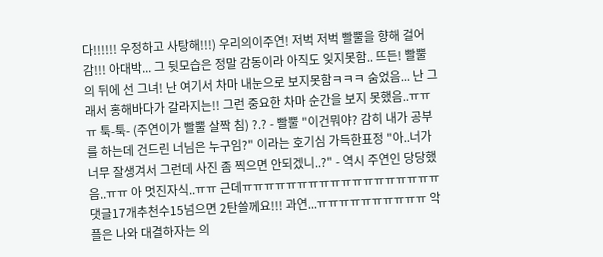다!!!!!! 우정하고 사탕해!!!) 우리의이주연! 저벅 저벅 빨뿔을 향해 걸어감!!! 아대박... 그 뒷모습은 정말 감동이라 아직도 잊지못함.. 뜨든! 빨뿔의 뒤에 선 그녀! 난 여기서 차마 내눈으로 보지못함ㅋㅋㅋ 숨었음... 난 그래서 홍해바다가 갈라지는!! 그런 중요한 차마 순간을 보지 못했음..ㅠㅠㅠ 툭-툭- (주연이가 빨뿔 살짝 침) ?.? - 빨뿔 "이건뭐야? 감히 내가 공부를 하는데 건드린 너님은 누구임?" 이라는 호기심 가득한표정 "아..너가 너무 잘생겨서 그런데 사진 좀 찍으면 안되겠니..?" - 역시 주연인 당당했음..ㅠㅠ 아 멋진자식..ㅠㅠ 근데ㅠㅠㅠㅠㅠㅠㅠㅠㅠㅠㅠㅠㅠㅠㅠㅠㅠㅠ 댓글17개추천수15넘으면 2탄쓸께요!!! 과연...ㅠㅠㅠㅠㅠㅠㅠㅠㅠㅠ 악플은 나와 대결하자는 의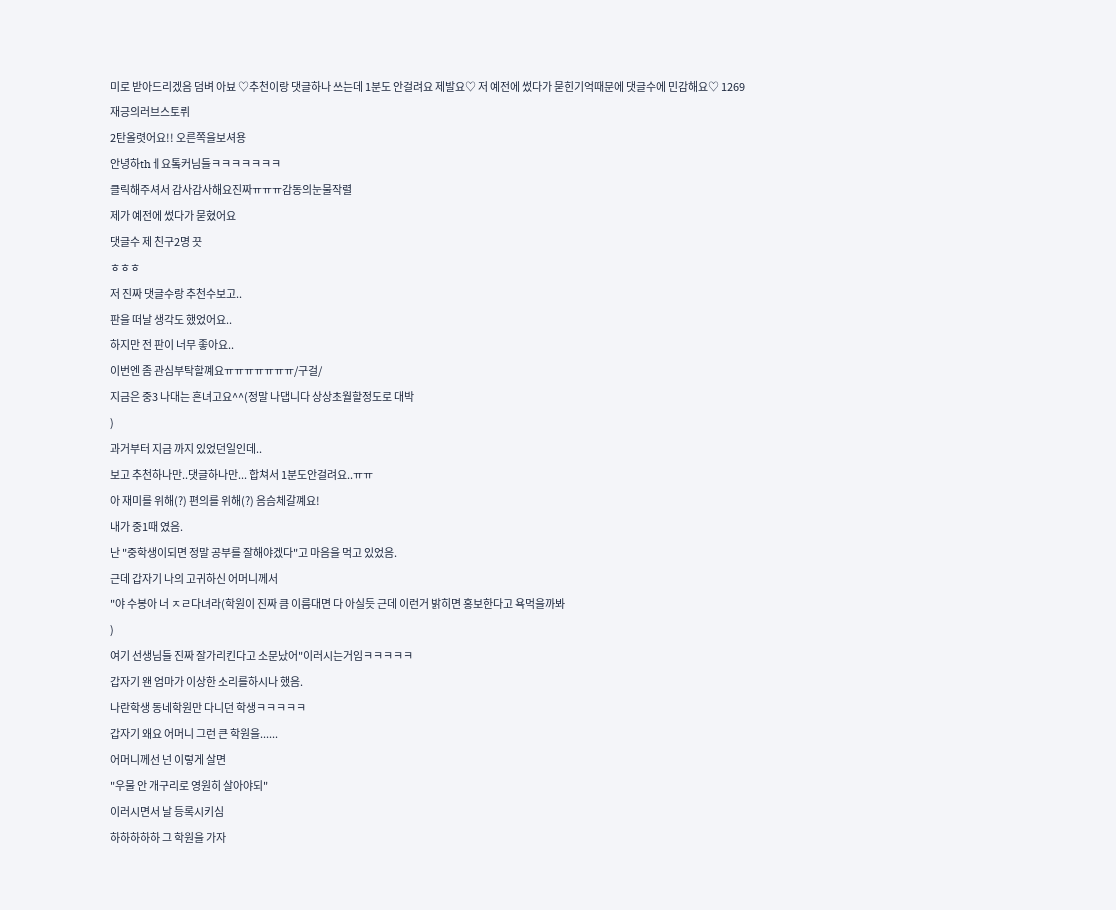미로 받아드리겠음 덤벼 아뵤 ♡추천이랑 댓글하나 쓰는데 1분도 안걸려요 제발요♡ 저 예전에 썼다가 묻힌기억때문에 댓글수에 민감해요♡ 1269
재긍의러브스토뤼
2탄올렷어요!! 오른쪽을보셔용
안녕하thㅔ요톸커님들ㅋㅋㅋㅋㅋㅋㅋ
클릭해주셔서 감사감사해요진짜ㅠㅠㅠ감동의눈물작렬
제가 예전에 썼다가 묻혔어요
댓글수 제 친구2명 끗
ㅎㅎㅎ
저 진짜 댓글수랑 추천수보고..
판을 떠날 생각도 했었어요..
하지만 전 판이 너무 좋아요..
이번엔 좀 관심부탁할꼐요ㅠㅠㅠㅠㅠㅠㅠ/구걸/
지금은 중3 나대는 흔녀고요^^(정말 나댑니다 상상초월할정도로 대박
)
과거부터 지금 까지 있었던일인데..
보고 추천하나만..댓글하나만... 합쳐서 1분도안걸려요..ㅠㅠ
아 재미를 위해(?) 편의를 위해(?) 음슴체갈꼐요!
내가 중1때 였음.
난 "중학생이되면 정말 공부를 잘해야겠다"고 마음을 먹고 있었음.
근데 갑자기 나의 고귀하신 어머니께서
"야 수봉아 너 ㅈㄹ다녀라(학원이 진짜 큼 이름대면 다 아실듯 근데 이런거 밝히면 홍보한다고 욕먹을까봐
)
여기 선생님들 진짜 잘가리킨다고 소문났어"이러시는거임ㅋㅋㅋㅋㅋ
갑자기 왠 엄마가 이상한 소리를하시나 했음.
나란학생 동네학원만 다니던 학생ㅋㅋㅋㅋㅋ
갑자기 왜요 어머니 그런 큰 학원을......
어머니께선 넌 이렇게 살면
"우물 안 개구리로 영원히 살아야되"
이러시면서 날 등록시키심
하하하하하 그 학원을 가자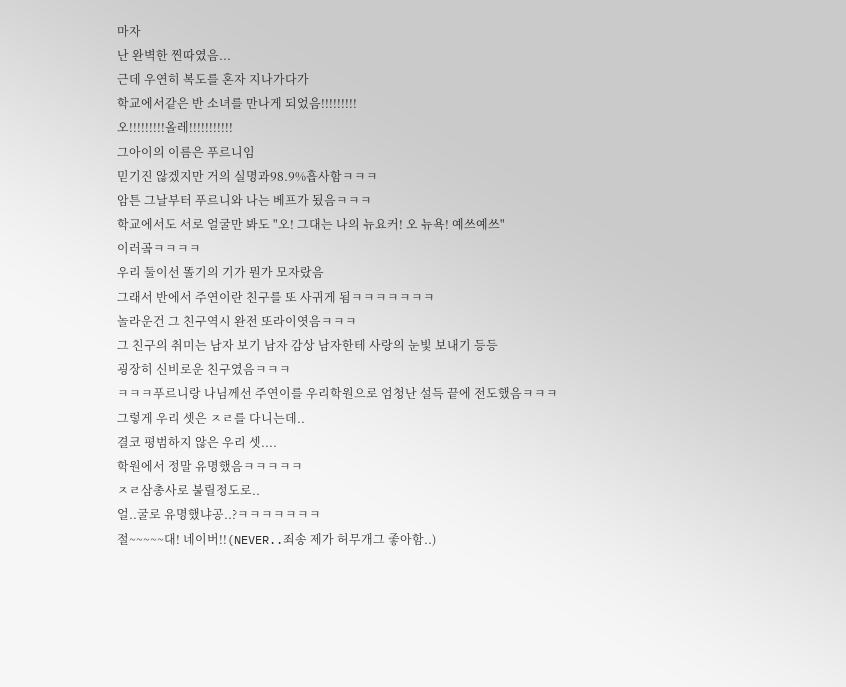마자
난 완벽한 찐따였음...
근데 우연히 복도를 혼자 지나가다가
학교에서같은 반 소녀를 만나게 되었음!!!!!!!!!
오!!!!!!!!!올레!!!!!!!!!!!
그아이의 이름은 푸르니임
믿기진 않겠지만 거의 실명과98.9%흡사함ㅋㅋㅋ
암튼 그날부터 푸르니와 나는 베프가 됬음ㅋㅋㅋ
학교에서도 서로 얼굴만 봐도 "오! 그대는 나의 뉴요커! 오 뉴욕! 예쓰예쓰"
이러곸ㅋㅋㅋㅋ
우리 둘이선 똘기의 기가 뭔가 모자랐음
그래서 반에서 주연이란 친구를 또 사귀게 됨ㅋㅋㅋㅋㅋㅋㅋ
놀라운건 그 친구역시 완전 또라이엿음ㅋㅋㅋ
그 친구의 취미는 남자 보기 남자 감상 남자한테 사랑의 눈빛 보내기 등등
굉장히 신비로운 친구였음ㅋㅋㅋ
ㅋㅋㅋ푸르니랑 나님께선 주연이를 우리학원으로 엄청난 설득 끝에 전도했음ㅋㅋㅋ
그렇게 우리 셋은 ㅈㄹ를 다니는데..
결코 평범하지 않은 우리 셋....
학원에서 정말 유명했음ㅋㅋㅋㅋㅋ
ㅈㄹ삼총사로 불릴정도로..
얼..굴로 유명했냐공..?ㅋㅋㅋㅋㅋㅋㅋ
절~~~~~대! 네이버!!(NEVER..죄송 제가 허무개그 좋아함..)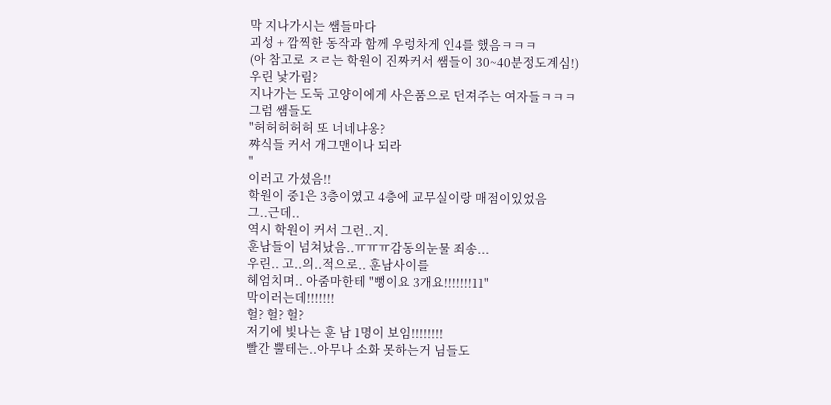막 지나가시는 쌤들마다
괴성 + 깜찍한 동작과 함께 우렁차게 인4를 했음ㅋㅋㅋ
(아 참고로 ㅈㄹ는 학원이 진짜커서 쌤들이 30~40분정도계심!)
우린 낯가림?
지나가는 도둑 고양이에게 사은품으로 던져주는 여자들ㅋㅋㅋ
그럼 쌤들도
"허허허허허 또 너네냐옹?
쨔식들 커서 개그맨이나 되라
"
이러고 가셨음!!
학원이 중1은 3층이였고 4층에 교무실이랑 매점이있었음
그..근데..
역시 학원이 커서 그런..지.
훈남들이 넘쳐났음..ㅠㅠㅠ감동의눈물 죄송...
우린.. 고..의..적으로.. 훈남사이를
헤엄치며.. 아줌마한테 "뻥이요 3개요!!!!!!!11"
막이러는데!!!!!!!
헐? 헐? 헐?
저기에 빛나는 훈 남 1명이 보임!!!!!!!!
빨간 뿔테는..아무나 소화 못하는거 님들도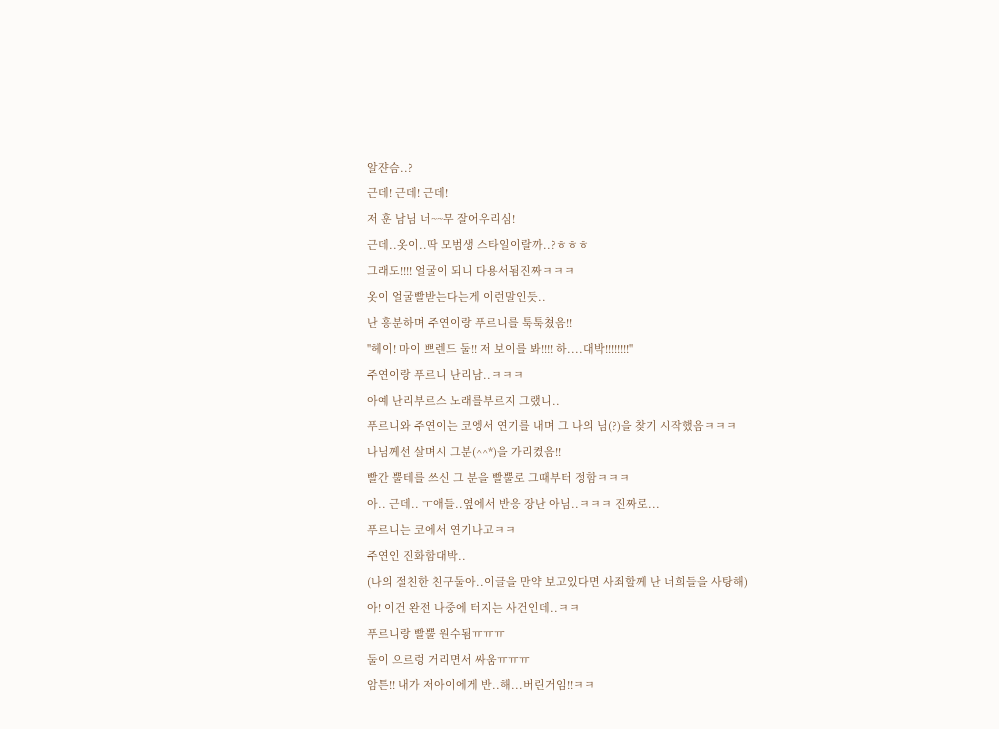알쟌슴..?
근데! 근데! 근데!
저 훈 남님 너~~무 잘어우리심!
근데..옷이..딱 모범생 스타일이랄까..?ㅎㅎㅎ
그래도!!!! 얼굴이 되니 다용서됨진짜ㅋㅋㅋ
옷이 얼굴빨받는다는게 이런말인듯..
난 흥분하며 주연이랑 푸르니를 툭툭쳤음!!
"헤이! 마이 쁘렌드 둘!! 저 보이를 봐!!!! 하....대박!!!!!!!!"
주연이랑 푸르니 난리남..ㅋㅋㅋ
아예 난리부르스 노래를부르지 그랬니..
푸르니와 주연이는 코엥서 연기를 내며 그 나의 님(?)을 찾기 시작했음ㅋㅋㅋ
나님께선 살며시 그분(^^*)을 가리켰음!!
빨간 뿔테를 쓰신 그 분을 빨뿔로 그때부터 정함ㅋㅋㅋ
아.. 근데.. ㅜ애들..옆에서 반응 장난 아님..ㅋㅋㅋ 진짜로...
푸르니는 코에서 연기나고ㅋㅋ
주연인 진화함대박..
(나의 절친한 친구둘아..이글을 만약 보고있다면 사죄할께 난 너희들을 사탕해)
아! 이건 완전 나중에 터지는 사건인데..ㅋㅋ
푸르니랑 빨뿔 원수됨ㅠㅠㅠ
둘이 으르렁 거리면서 싸움ㅠㅠㅠ
암튼!! 내가 저아이에게 반..해...버린거임!!ㅋㅋ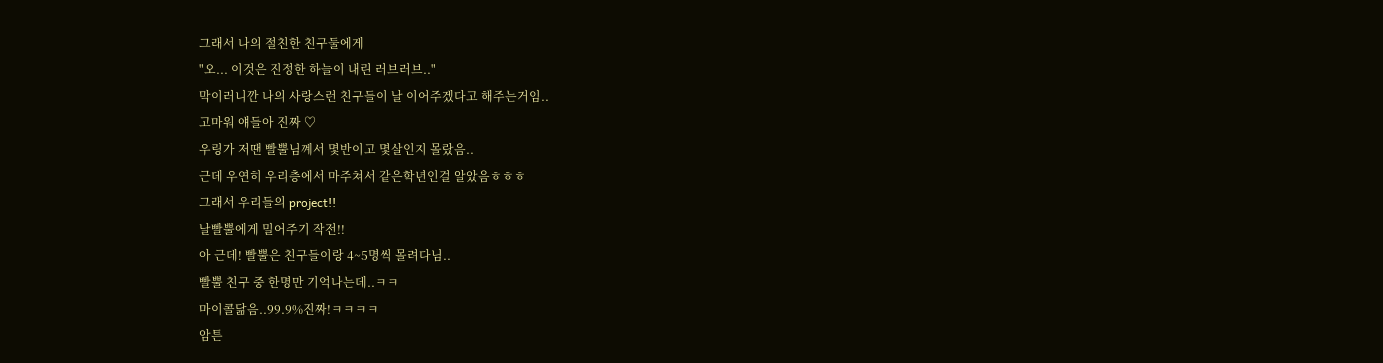그래서 나의 절친한 친구둘에게
"오... 이것은 진정한 하늘이 내린 러브러브.."
막이러니깐 나의 사랑스런 친구들이 날 이어주겠다고 해주는거임..
고마워 얘들아 진짜 ♡
우링가 저땐 빨뿔님꼐서 몇반이고 몇살인지 몰랐음..
근데 우연히 우리층에서 마주쳐서 같은학년인걸 알았음ㅎㅎㅎ
그래서 우리들의 project!!
날빨뿔에게 밀어주기 작전!!
아 근데! 빨뿔은 친구들이랑 4~5명씩 몰려다님..
빨뿔 친구 중 한명만 기억나는데..ㅋㅋ
마이콜닮음..99.9%진짜!ㅋㅋㅋㅋ
암튼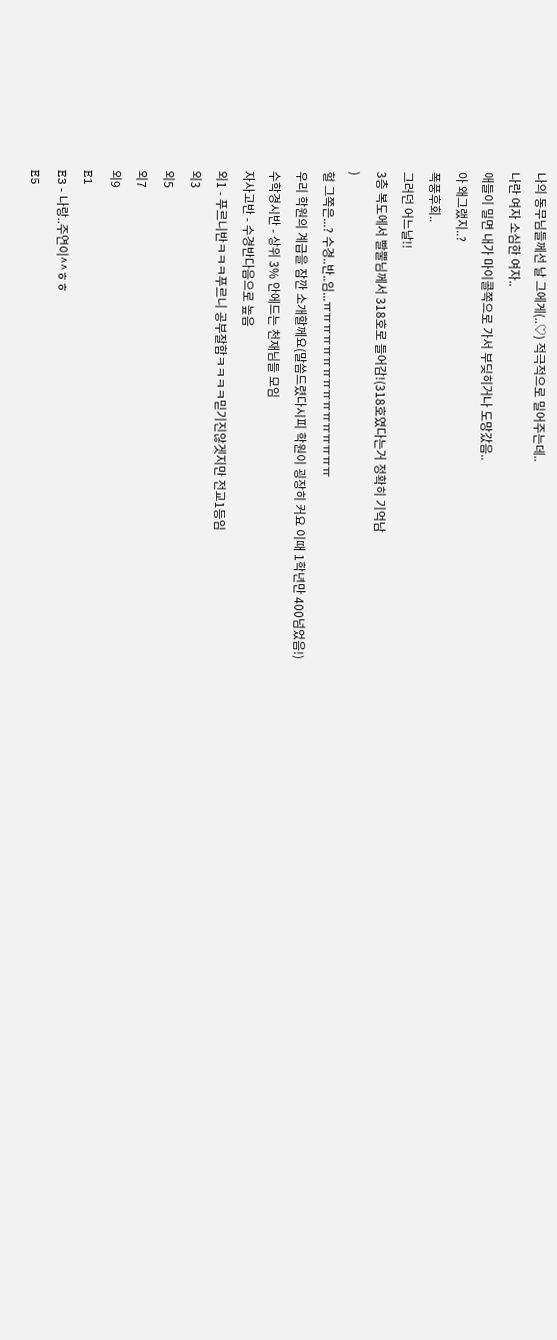나의 동무님들께선 날 그에게(..♡) 적극적으로 밀어주는데..
나란 여자 소심한 여자..
애들이 밀면 내가 마이콜쪽으로 가서 부딪히거나 도망갔음..
아 왜그랬지..?
폭풍후회..
그러던 어느날!!
3층 복도에서 빨뿔님께서 318호로 들어감!(318호였다는거 정확히 기억남
)
헐 그쪽은...? 수경..반..임...ㅠㅠㅠㅠㅠㅠㅠㅠㅠㅠㅠㅠㅠㅠㅠㅠ
우리 학원의 계급을 잠깐 소개할께요(말씀드렸다시피 학원이 굉장히 커요 이때 1학년만 400넘었음!)
수학경시반 - 상위 3% 안에드는 천재님들 모임
자사고반 - 수경반다음으로 높음
외1 - 푸르니반ㅋㅋㅋ푸르니 공부잘함ㅋㅋㅋㅋ믿기진않겟지만 전교1등임
외3
외5
외7
외9
E1
E3 - 나랑..주연이^^ㅎㅎ
E5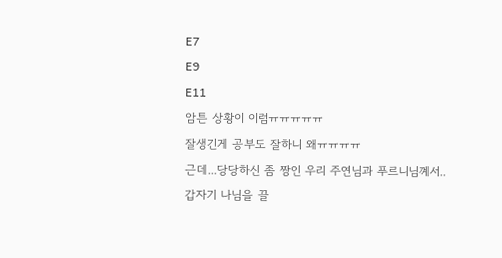E7
E9
E11
암튼 상황이 이럼ㅠㅠㅠㅠㅠ
잘생긴게 공부도 잘하니 왜ㅠㅠㅠㅠ
근데...당당하신 좀 짱인 우리 주연님과 푸르니님꼐서..
갑자기 나님을 끌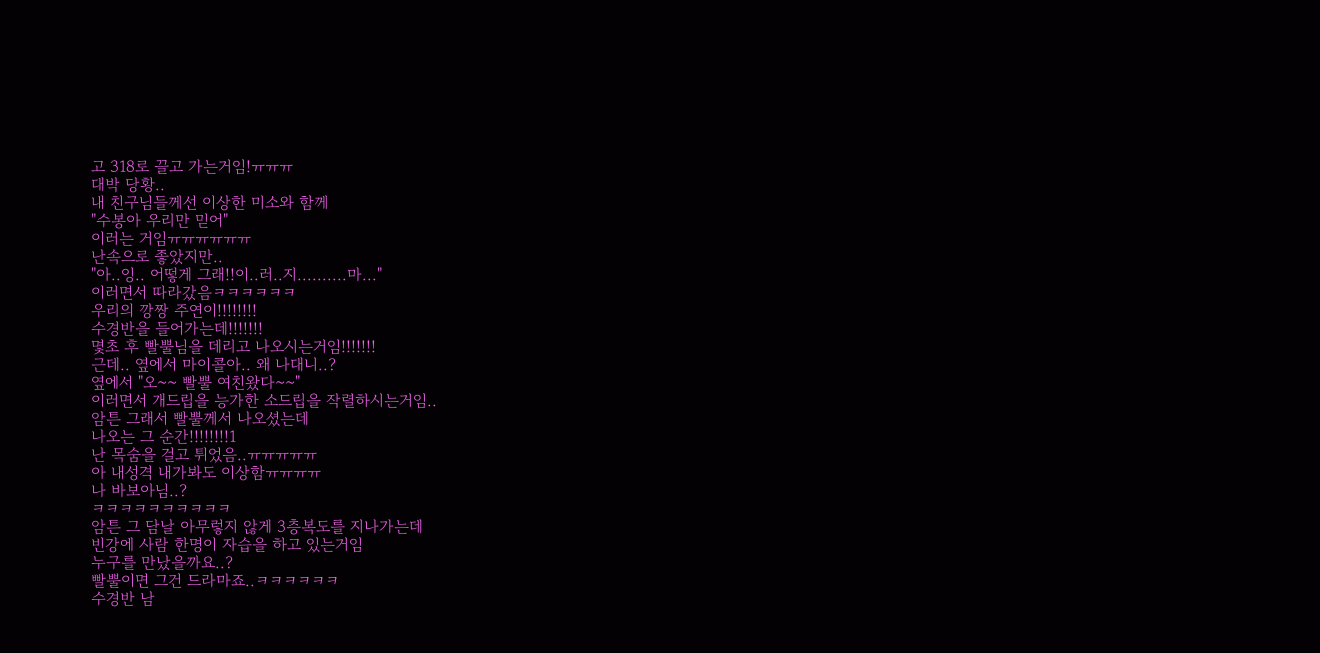고 318로 끌고 가는거임!ㅠㅠㅠ
대박 당황..
내 친구님들께선 이상한 미소와 함께
"수봉아 우리만 믿어"
이러는 거임ㅠㅠㅠㅠㅠㅠ
난속으로 좋았지만..
"아..잉.. 어떻게 그래!!이..러..지..........마..."
이러면서 따라갔음ㅋㅋㅋㅋㅋㅋ
우리의 깡짱 주연이!!!!!!!!
수경반을 들어가는데!!!!!!!
몇초 후 빨뿔님을 데리고 나오시는거임!!!!!!!
근데.. 옆에서 마이콜아.. 왜 나대니..?
옆에서 "오~~ 빨뿔 여친왔다~~"
이러면서 개드립을 능가한 소드립을 작렬하시는거임..
암튼 그래서 빨뿔께서 나오셨는데
나오는 그 순간!!!!!!!!1
난 목숨을 걸고 튀었음..ㅠㅠㅠㅠㅠ
아 내성격 내가봐도 이상함ㅠㅠㅠㅠ
나 바보아님..?
ㅋㅋㅋㅋㅋㅋㅋㅋㅋㅋ
암튼 그 담날 아무렇지 않게 3층복도를 지나가는데
빈강에 사람 한명이 자습을 하고 있는거임
누구를 만났을까요..?
빨뿔이면 그건 드라마죠..ㅋㅋㅋㅋㅋㅋ
수경반 남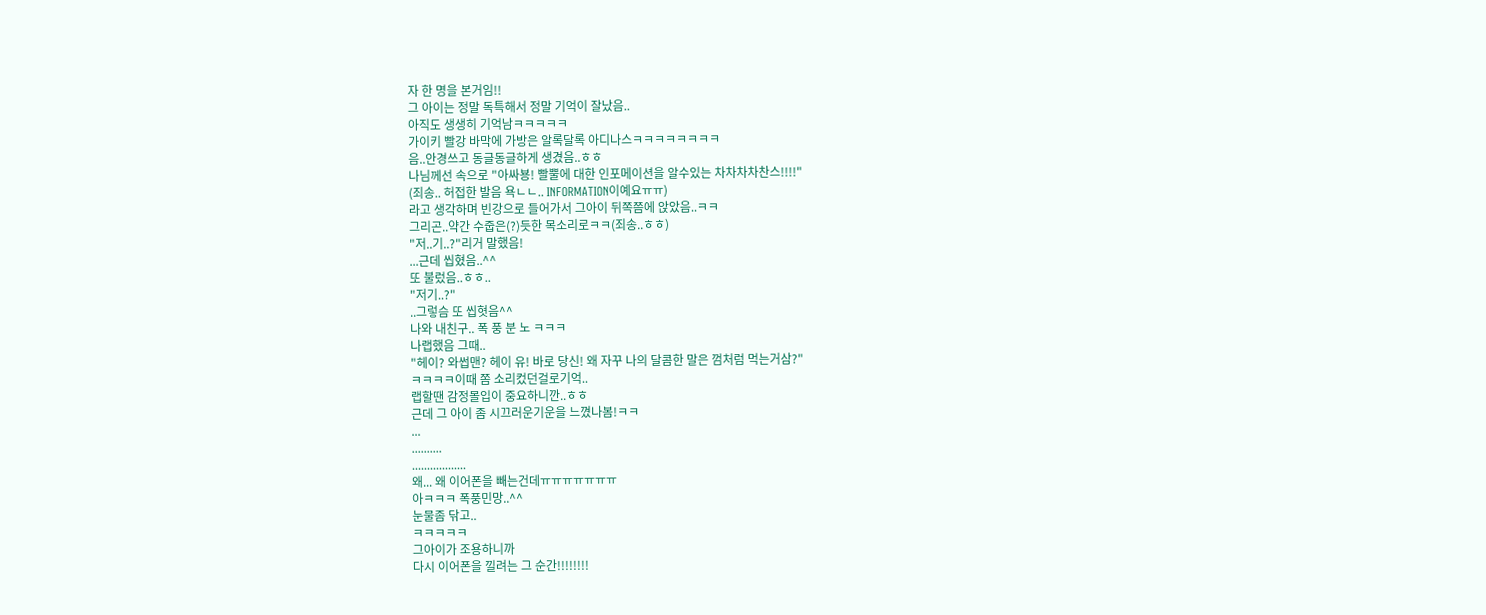자 한 명을 본거임!!
그 아이는 정말 독특해서 정말 기억이 잘났음..
아직도 생생히 기억남ㅋㅋㅋㅋㅋ
가이키 빨강 바막에 가방은 알록달록 아디나스ㅋㅋㅋㅋㅋㅋㅋㅋ
음..안경쓰고 동글동글하게 생겼음..ㅎㅎ
나님께선 속으로 "아싸뵹! 빨뿔에 대한 인포메이션을 알수있는 차차차차찬스!!!!"
(죄송.. 허접한 발음 욕ㄴㄴ.. INFORMATION이예요ㅠㅠ)
라고 생각하며 빈강으로 들어가서 그아이 뒤쪽쯤에 앉았음..ㅋㅋ
그리곤..약간 수줍은(?)듯한 목소리로ㅋㅋ(죄송..ㅎㅎ)
"저..기..?"리거 말했음!
...근데 씹혔음..^^
또 불렀음..ㅎㅎ..
"저기..?"
..그렇슴 또 씹혓음^^
나와 내친구.. 폭 풍 분 노 ㅋㅋㅋ
나랩했음 그때..
"헤이? 와썹맨? 헤이 유! 바로 당신! 왜 자꾸 나의 달콤한 말은 껌처럼 먹는거삼?"
ㅋㅋㅋㅋ이때 쫌 소리컸던걸로기억..
랩할땐 감정몰입이 중요하니깐..ㅎㅎ
근데 그 아이 좀 시끄러운기운을 느꼈나봄!ㅋㅋ
...
..........
..................
왜... 왜 이어폰을 빼는건데ㅠㅠㅠㅠㅠㅠㅠ
아ㅋㅋㅋ 폭풍민망..^^
눈물좀 닦고..
ㅋㅋㅋㅋㅋ
그아이가 조용하니까
다시 이어폰을 낄려는 그 순간!!!!!!!!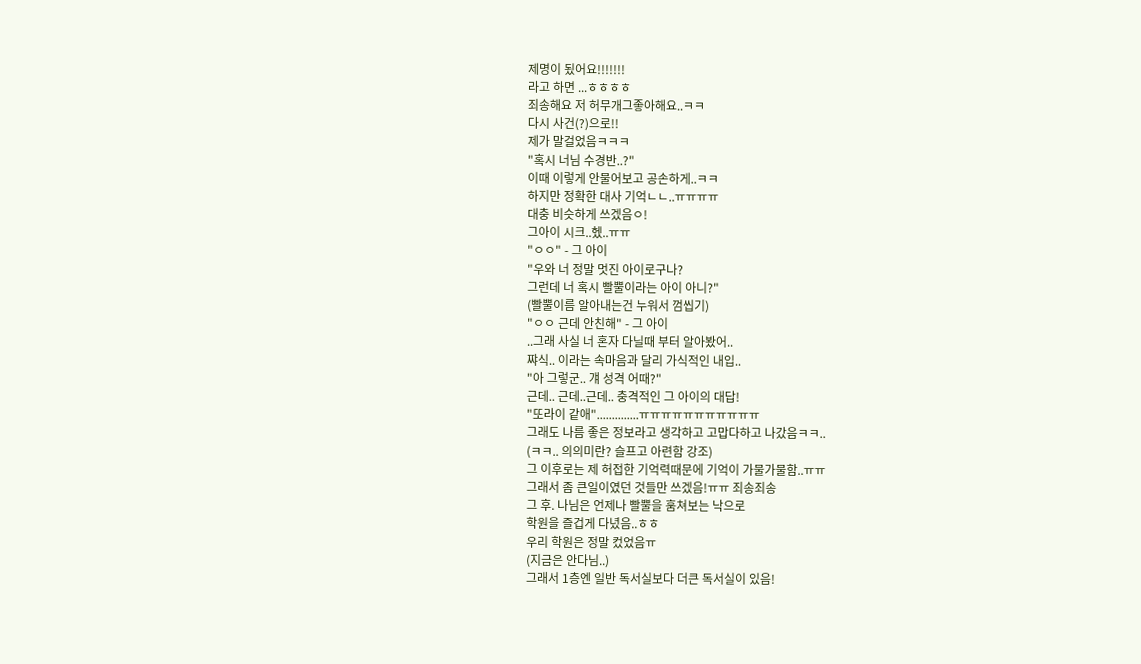제명이 됬어요!!!!!!!
라고 하면 ...ㅎㅎㅎㅎ
죄송해요 저 허무개그좋아해요..ㅋㅋ
다시 사건(?)으로!!
제가 말걸었음ㅋㅋㅋ
"혹시 너님 수경반..?"
이때 이렇게 안물어보고 공손하게..ㅋㅋ
하지만 정확한 대사 기억ㄴㄴ..ㅠㅠㅠㅠ
대충 비슷하게 쓰겠음ㅇ!
그아이 시크..헸..ㅠㅠ
"ㅇㅇ" - 그 아이
"우와 너 정말 멋진 아이로구나?
그런데 너 혹시 빨뿔이라는 아이 아니?"
(빨뿔이름 알아내는건 누워서 껌씹기)
"ㅇㅇ 근데 안친해" - 그 아이
..그래 사실 너 혼자 다닐때 부터 알아봤어..
쨔식.. 이라는 속마음과 달리 가식적인 내입..
"아 그렇군.. 걔 성격 어때?"
근데.. 근데..근데.. 충격적인 그 아이의 대답!
"또라이 같애"..............ㅠㅠㅠㅠㅠㅠㅠㅠㅠㅠㅠ
그래도 나름 좋은 정보라고 생각하고 고맙다하고 나갔음ㅋㅋ..
(ㅋㅋ.. 의의미란? 슬프고 아련함 강조)
그 이후로는 제 허접한 기억력때문에 기억이 가물가물함..ㅠㅠ
그래서 좀 큰일이였던 것들만 쓰겠음!ㅠㅠ 죄송죄송
그 후. 나님은 언제나 빨뿔을 훔쳐보는 낙으로
학원을 즐겁게 다녔음..ㅎㅎ
우리 학원은 정말 컸었음ㅠ
(지금은 안다님..)
그래서 1층엔 일반 독서실보다 더큰 독서실이 있음!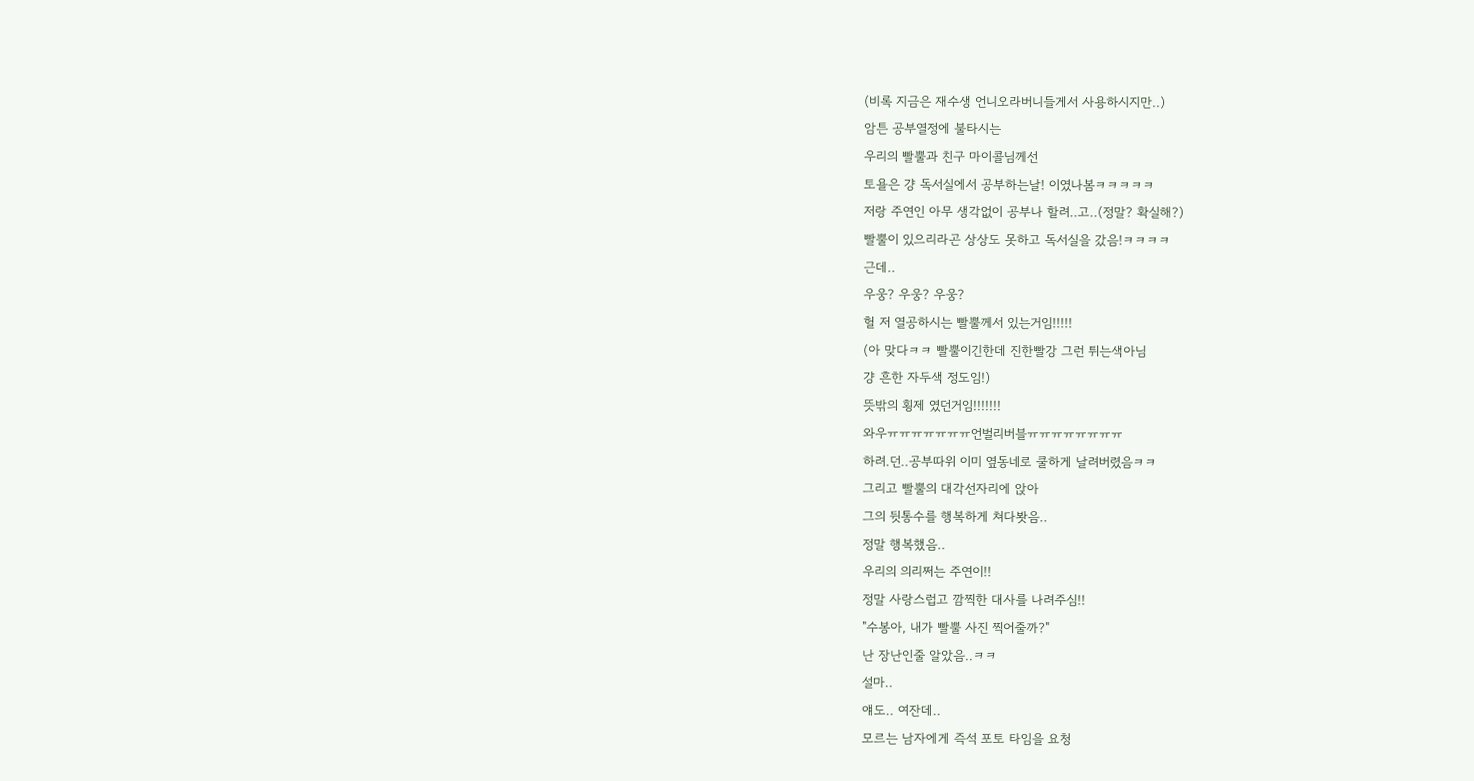(비록 지금은 재수생 언니오라버니들게서 사용하시지만..)
암튼 공부열정에 불타시는
우리의 빨뿔과 친구 마이콜님께선
토욜은 걍 독서실에서 공부하는날! 이였나봄ㅋㅋㅋㅋㅋ
저랑 주연인 아무 생각없이 공부나 할려..고..(정말? 확실해?)
빨뿔이 있으리라곤 상상도 못하고 독서실을 갔음!ㅋㅋㅋㅋ
근데..
우웅? 우웅? 우웅?
헐 저 열공하시는 빨뿔께서 있는거임!!!!!
(아 맞다ㅋㅋ 빨뿔이긴한데 진한빨강 그런 튀는색아님
걍 흔한 자두색 정도임!)
뜻밖의 횡제 였던거임!!!!!!!
와우ㅠㅠㅠㅠㅠㅠㅠ언벌리버블ㅠㅠㅠㅠㅠㅠㅠㅠ
하려.던..공부따위 이미 옆동네로 쿨하게 날려버렸음ㅋㅋ
그리고 빨뿔의 대각선자리에 앉아
그의 뒷통수를 행복하게 쳐다봣음..
정말 행복했음..
우리의 의리쩌는 주연이!!
정말 사랑스럽고 깜찍한 대사를 나려주심!!
"수봉아, 내가 빨뿔 사진 찍어줄까?"
난 장난인줄 알았음..ㅋㅋ
설마..
얘도.. 여잔데..
모르는 남자에게 즉석 포토 타임을 요청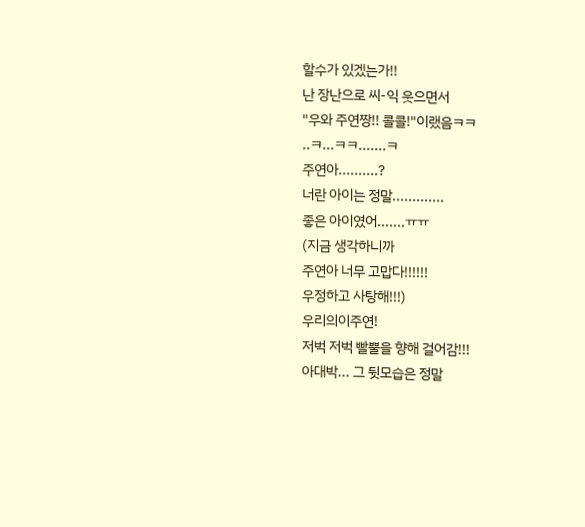할수가 있겠는가!!
난 장난으로 씨-익 웃으면서
"우와 주연짱!! 콜콜!"이랬음ㅋㅋ
..ㅋ...ㅋㅋ.......ㅋ
주연아..........?
너란 아이는 정말.............
좋은 아이였어.......ㅠㅠ
(지금 생각하니까
주연아 너무 고맙다!!!!!!
우정하고 사탕해!!!)
우리의이주연!
저벅 저벅 빨뿔을 향해 걸어감!!!
아대박... 그 뒷모습은 정말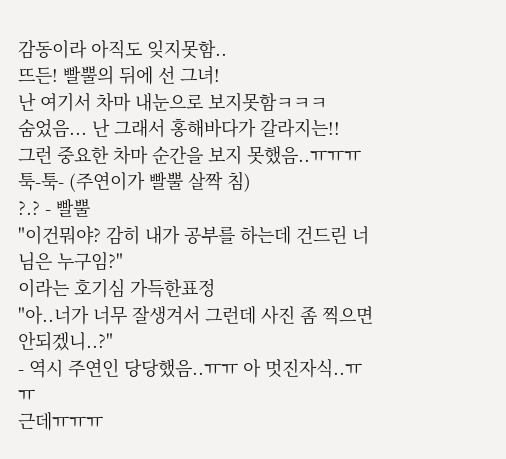감동이라 아직도 잊지못함..
뜨든! 빨뿔의 뒤에 선 그녀!
난 여기서 차마 내눈으로 보지못함ㅋㅋㅋ
숨었음... 난 그래서 홍해바다가 갈라지는!!
그런 중요한 차마 순간을 보지 못했음..ㅠㅠㅠ
툭-툭- (주연이가 빨뿔 살짝 침)
?.? - 빨뿔
"이건뭐야? 감히 내가 공부를 하는데 건드린 너님은 누구임?"
이라는 호기심 가득한표정
"아..너가 너무 잘생겨서 그런데 사진 좀 찍으면 안되겠니..?"
- 역시 주연인 당당했음..ㅠㅠ 아 멋진자식..ㅠㅠ
근데ㅠㅠㅠ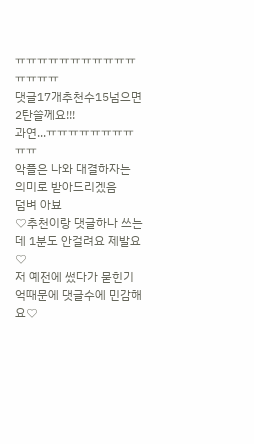ㅠㅠㅠㅠㅠㅠㅠㅠㅠㅠㅠㅠㅠㅠㅠ
댓글17개추천수15넘으면
2탄쓸께요!!!
과연...ㅠㅠㅠㅠㅠㅠㅠㅠㅠㅠ
악플은 나와 대결하자는 의미로 받아드리겠음
덤벼 아뵤
♡추천이랑 댓글하나 쓰는데 1분도 안걸려요 제발요♡
저 예전에 썼다가 묻힌기억때문에 댓글수에 민감해요♡